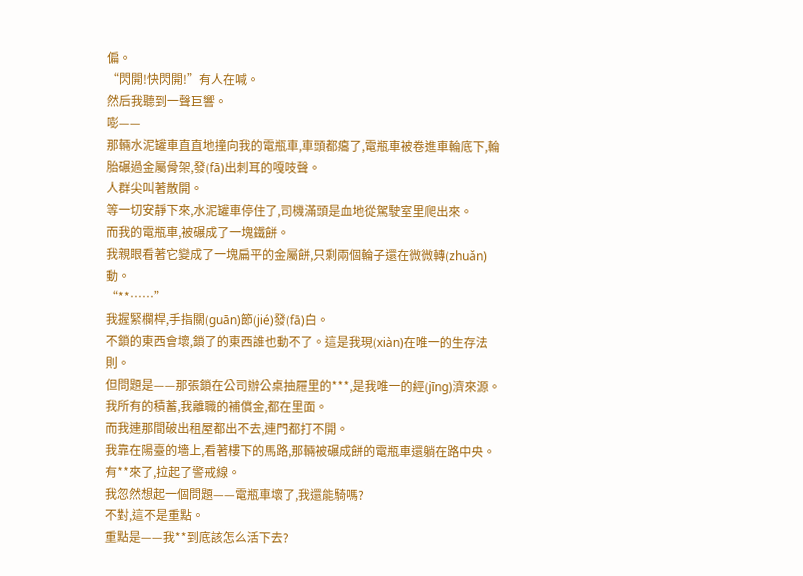偏。
“閃開!快閃開!”有人在喊。
然后我聽到一聲巨響。
嘭——
那輛水泥罐車直直地撞向我的電瓶車,車頭都癟了,電瓶車被卷進車輪底下,輪胎碾過金屬骨架,發(fā)出刺耳的嘎吱聲。
人群尖叫著散開。
等一切安靜下來,水泥罐車停住了,司機滿頭是血地從駕駛室里爬出來。
而我的電瓶車,被碾成了一塊鐵餅。
我親眼看著它變成了一塊扁平的金屬餅,只剩兩個輪子還在微微轉(zhuǎn)動。
“**……”
我握緊欄桿,手指關(guān)節(jié)發(fā)白。
不鎖的東西會壞,鎖了的東西誰也動不了。這是我現(xiàn)在唯一的生存法則。
但問題是——那張鎖在公司辦公桌抽屜里的***,是我唯一的經(jīng)濟來源。我所有的積蓄,我離職的補償金,都在里面。
而我連那間破出租屋都出不去,連門都打不開。
我靠在陽臺的墻上,看著樓下的馬路,那輛被碾成餅的電瓶車還躺在路中央。有**來了,拉起了警戒線。
我忽然想起一個問題——電瓶車壞了,我還能騎嗎?
不對,這不是重點。
重點是——我**到底該怎么活下去?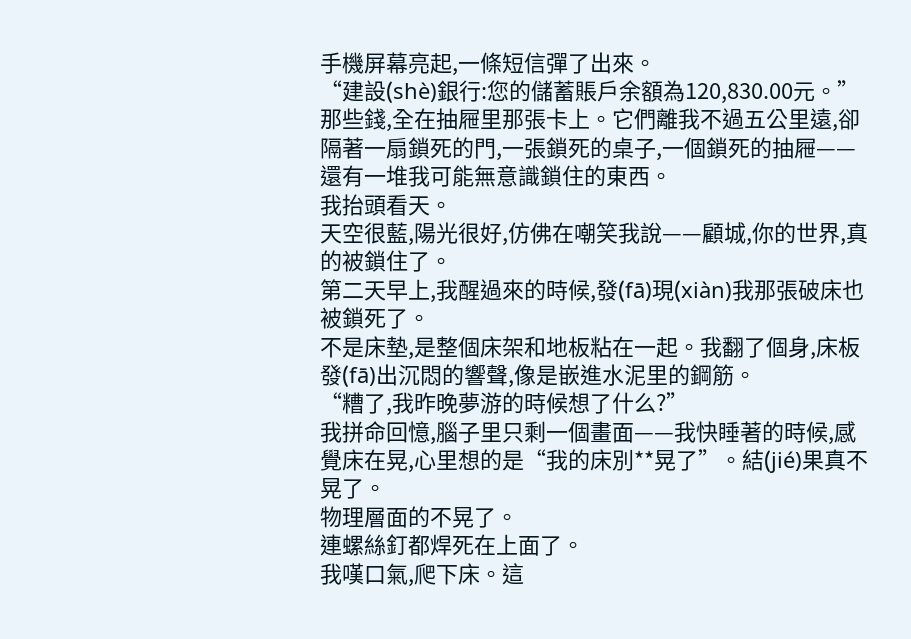手機屏幕亮起,一條短信彈了出來。
“建設(shè)銀行:您的儲蓄賬戶余額為120,830.00元。”
那些錢,全在抽屜里那張卡上。它們離我不過五公里遠,卻隔著一扇鎖死的門,一張鎖死的桌子,一個鎖死的抽屜——還有一堆我可能無意識鎖住的東西。
我抬頭看天。
天空很藍,陽光很好,仿佛在嘲笑我說——顧城,你的世界,真的被鎖住了。
第二天早上,我醒過來的時候,發(fā)現(xiàn)我那張破床也被鎖死了。
不是床墊,是整個床架和地板粘在一起。我翻了個身,床板發(fā)出沉悶的響聲,像是嵌進水泥里的鋼筋。
“糟了,我昨晚夢游的時候想了什么?”
我拼命回憶,腦子里只剩一個畫面——我快睡著的時候,感覺床在晃,心里想的是“我的床別**晃了”。結(jié)果真不晃了。
物理層面的不晃了。
連螺絲釘都焊死在上面了。
我嘆口氣,爬下床。這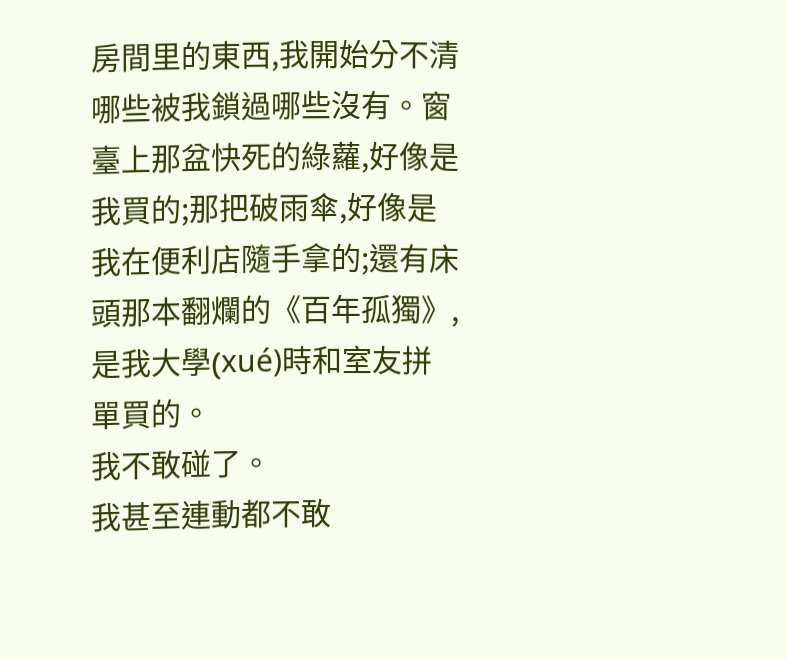房間里的東西,我開始分不清哪些被我鎖過哪些沒有。窗臺上那盆快死的綠蘿,好像是我買的;那把破雨傘,好像是我在便利店隨手拿的;還有床頭那本翻爛的《百年孤獨》,是我大學(xué)時和室友拼單買的。
我不敢碰了。
我甚至連動都不敢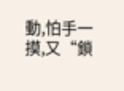動,怕手一摸,又“鎖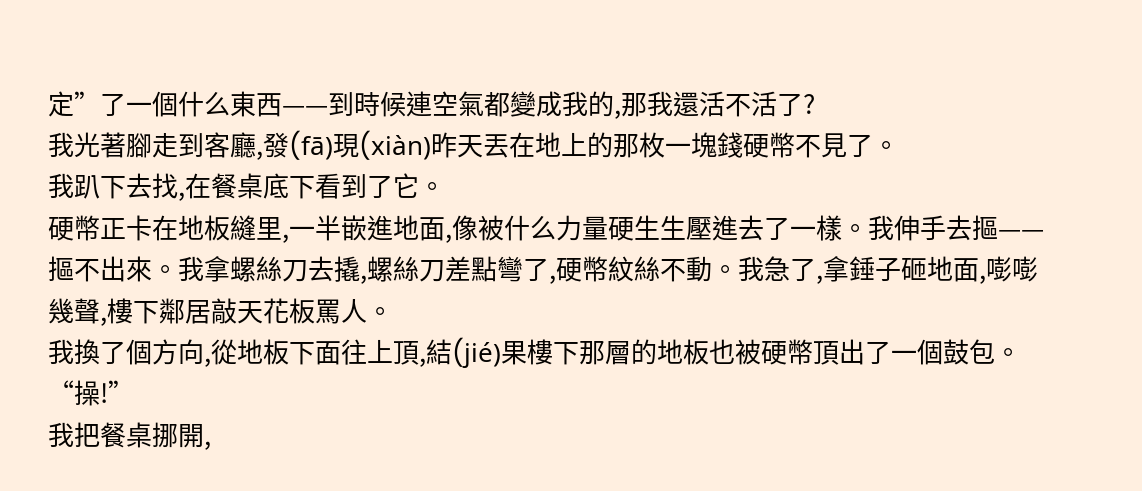定”了一個什么東西——到時候連空氣都變成我的,那我還活不活了?
我光著腳走到客廳,發(fā)現(xiàn)昨天丟在地上的那枚一塊錢硬幣不見了。
我趴下去找,在餐桌底下看到了它。
硬幣正卡在地板縫里,一半嵌進地面,像被什么力量硬生生壓進去了一樣。我伸手去摳——摳不出來。我拿螺絲刀去撬,螺絲刀差點彎了,硬幣紋絲不動。我急了,拿錘子砸地面,嘭嘭幾聲,樓下鄰居敲天花板罵人。
我換了個方向,從地板下面往上頂,結(jié)果樓下那層的地板也被硬幣頂出了一個鼓包。
“操!”
我把餐桌挪開,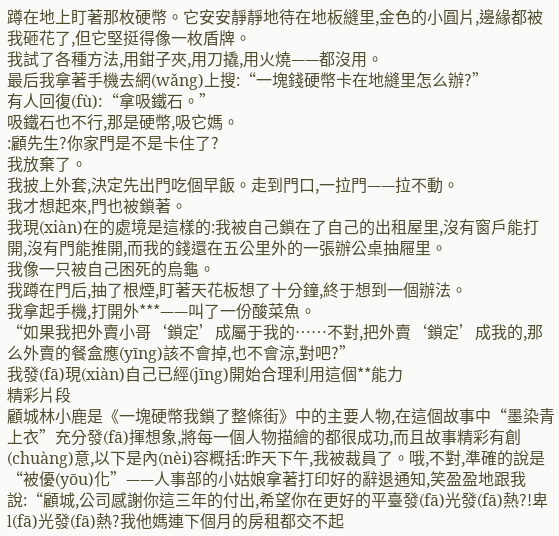蹲在地上盯著那枚硬幣。它安安靜靜地待在地板縫里,金色的小圓片,邊緣都被我砸花了,但它堅挺得像一枚盾牌。
我試了各種方法,用鉗子夾,用刀撬,用火燒——都沒用。
最后我拿著手機去網(wǎng)上搜:“一塊錢硬幣卡在地縫里怎么辦?”
有人回復(fù):“拿吸鐵石。”
吸鐵石也不行,那是硬幣,吸它媽。
:顧先生?你家門是不是卡住了?
我放棄了。
我披上外套,決定先出門吃個早飯。走到門口,一拉門——拉不動。
我才想起來,門也被鎖著。
我現(xiàn)在的處境是這樣的:我被自己鎖在了自己的出租屋里,沒有窗戶能打開,沒有門能推開,而我的錢還在五公里外的一張辦公桌抽屜里。
我像一只被自己困死的烏龜。
我蹲在門后,抽了根煙,盯著天花板想了十分鐘,終于想到一個辦法。
我拿起手機,打開外***——叫了一份酸菜魚。
“如果我把外賣小哥‘鎖定’成屬于我的……不對,把外賣‘鎖定’成我的,那么外賣的餐盒應(yīng)該不會掉,也不會涼,對吧?”
我發(fā)現(xiàn)自己已經(jīng)開始合理利用這個**能力
精彩片段
顧城林小鹿是《一塊硬幣我鎖了整條街》中的主要人物,在這個故事中“墨染青上衣”充分發(fā)揮想象,將每一個人物描繪的都很成功,而且故事精彩有創(chuàng)意,以下是內(nèi)容概括:昨天下午,我被裁員了。哦,不對,準確的說是“被優(yōu)化”——人事部的小姑娘拿著打印好的辭退通知,笑盈盈地跟我說:“顧城,公司感謝你這三年的付出,希望你在更好的平臺發(fā)光發(fā)熱?!卑l(fā)光發(fā)熱?我他媽連下個月的房租都交不起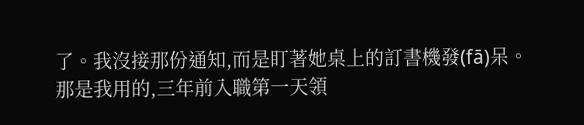了。我沒接那份通知,而是盯著她桌上的訂書機發(fā)呆。那是我用的,三年前入職第一天領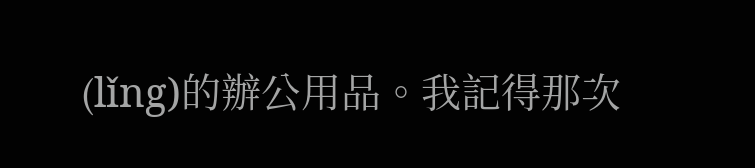(lǐng)的辦公用品。我記得那次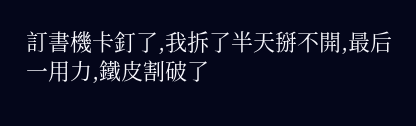訂書機卡釘了,我拆了半天掰不開,最后一用力,鐵皮割破了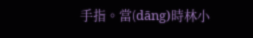手指。當(dāng)時林小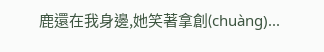鹿還在我身邊,她笑著拿創(chuàng)...